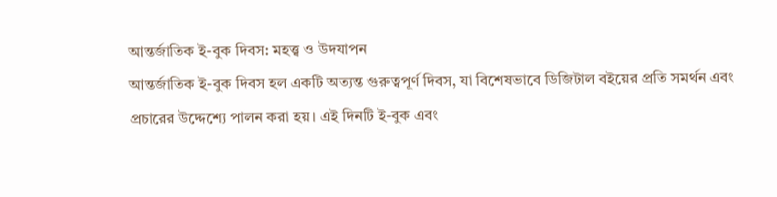আন্তর্জাতিক ই-বুক দিবস: মহত্ত্ব ও উদযাপন
আন্তর্জাতিক ই-বুক দিবস হল একটি অত্যন্ত গুরুত্বপূর্ণ দিবস, যা বিশেষভাবে ডিজিটাল বইয়ের প্রতি সমর্থন এবং প্রচারের উদ্দেশ্যে পালন করা হয়। এই দিনটি ই-বুক এবং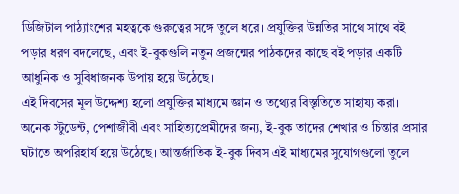ডিজিটাল পাঠ্যাংশের মহত্বকে গুরুত্বের সঙ্গে তুলে ধরে। প্রযুক্তির উন্নতির সাথে সাথে বই পড়ার ধরণ বদলেছে, এবং ই-বুকগুলি নতুন প্রজন্মের পাঠকদের কাছে বই পড়ার একটি আধুনিক ও সুবিধাজনক উপায় হয়ে উঠেছে।
এই দিবসের মূল উদ্দেশ্য হলো প্রযুক্তির মাধ্যমে জ্ঞান ও তথ্যের বিস্তৃতিতে সাহায্য করা। অনেক স্টুডেন্ট, পেশাজীবী এবং সাহিত্যপ্রেমীদের জন্য, ই-বুক তাদের শেখার ও চিন্তার প্রসার ঘটাতে অপরিহার্য হয়ে উঠেছে। আন্তর্জাতিক ই-বুক দিবস এই মাধ্যমের সুযোগগুলো তুলে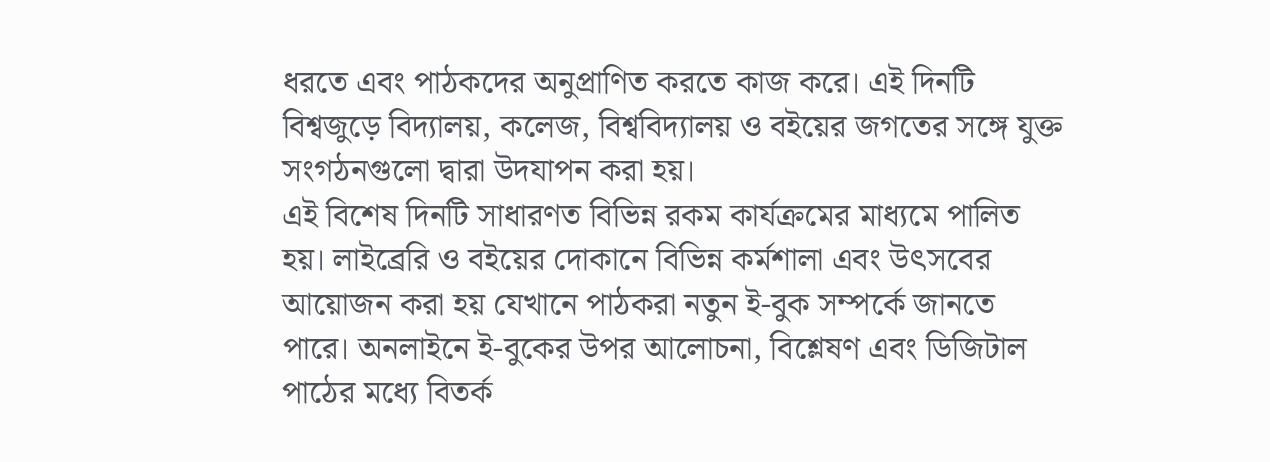ধরতে এবং পাঠকদের অনুপ্রাণিত করতে কাজ করে। এই দিনটি বিশ্বজুড়ে বিদ্যালয়, কলেজ, বিশ্ববিদ্যালয় ও বইয়ের জগতের সঙ্গে যুক্ত সংগঠনগুলো দ্বারা উদযাপন করা হয়।
এই বিশেষ দিনটি সাধারণত বিভিন্ন রকম কার্যক্রমের মাধ্যমে পালিত হয়। লাইব্রেরি ও বইয়ের দোকানে বিভিন্ন কর্মশালা এবং উৎসবের আয়োজন করা হয় যেখানে পাঠকরা নতুন ই-বুক সম্পর্কে জানতে পারে। অনলাইনে ই-বুকের উপর আলোচনা, বিশ্লেষণ এবং ডিজিটাল পাঠের মধ্যে বিতর্ক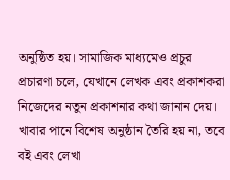অনুষ্ঠিত হয়। সামাজিক মাধ্যমেও প্রচুর প্রচারণা চলে, যেখানে লেখক এবং প্রকাশকরা নিজেদের নতুন প্রকাশনার কথা জানান দেয়।
খাবার পানে বিশেষ অনুষ্ঠান তৈরি হয় না, তবে বই এবং লেখা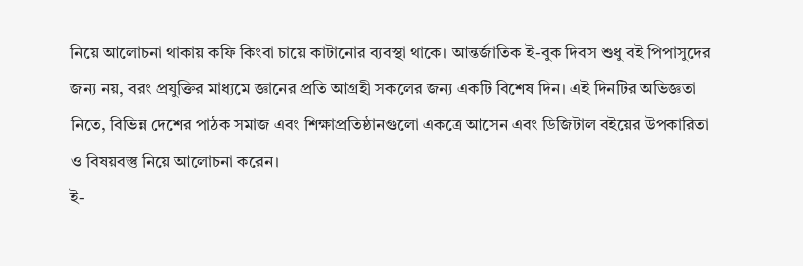নিয়ে আলোচনা থাকায় কফি কিংবা চায়ে কাটানোর ব্যবস্থা থাকে। আন্তর্জাতিক ই-বুক দিবস শুধু বই পিপাসুদের জন্য নয়, বরং প্রযুক্তির মাধ্যমে জ্ঞানের প্রতি আগ্রহী সকলের জন্য একটি বিশেষ দিন। এই দিনটির অভিজ্ঞতা নিতে, বিভিন্ন দেশের পাঠক সমাজ এবং শিক্ষাপ্রতিষ্ঠানগুলো একত্রে আসেন এবং ডিজিটাল বইয়ের উপকারিতা ও বিষয়বস্তু নিয়ে আলোচনা করেন।
ই-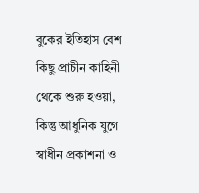বুকের ইতিহাস বেশ কিছু প্রাচীন কাহিনী থেকে শুরু হওয়া, কিন্তু আধুনিক যুগে স্বাধীন প্রকাশনা ও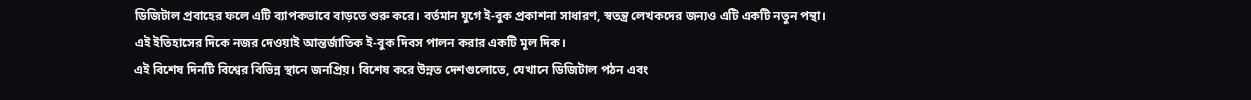ডিজিটাল প্রবাহের ফলে এটি ব্যাপকভাবে বাড়তে শুরু করে। বর্তমান যুগে ই-বুক প্রকাশনা সাধারণ, স্বতন্ত্র লেখকদের জন্যও এটি একটি নতুন পন্থা। এই ইতিহাসের দিকে নজর দেওয়াই আন্তর্জাতিক ই-বুক দিবস পালন করার একটি মূল দিক।
এই বিশেষ দিনটি বিশ্বের বিভিন্ন স্থানে জনপ্রিয়। বিশেষ করে উন্নত দেশগুলোতে, যেখানে ডিজিটাল পঠন এবং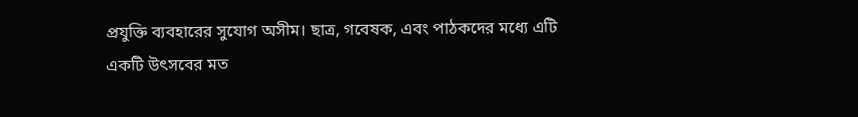প্রযুক্তি ব্যবহারের সুযোগ অসীম। ছাত্র, গবেষক, এবং পাঠকদের মধ্যে এটি একটি উৎসবের মত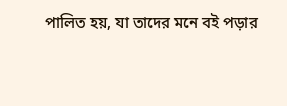পালিত হয়, যা তাদের মনে বই পড়ার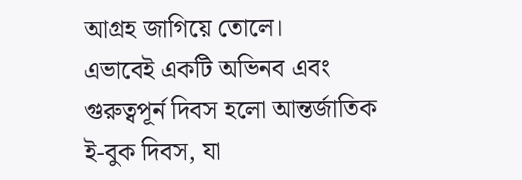আগ্রহ জাগিয়ে তোলে।
এভাবেই একটি অভিনব এবং গুরুত্বপূর্ন দিবস হলো আন্তর্জাতিক ই-বুক দিবস, যা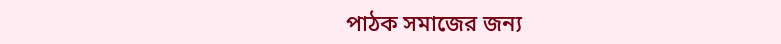পাঠক সমাজের জন্য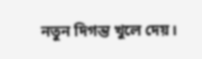নতুন দিগন্ত খুলে দেয়।